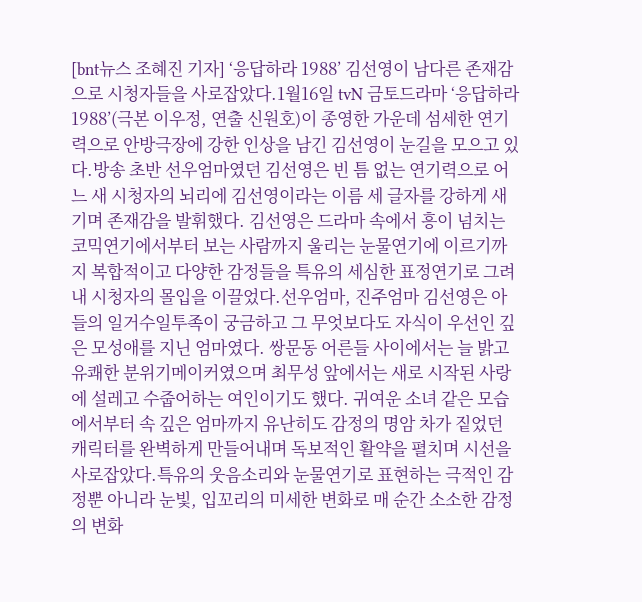[bnt뉴스 조혜진 기자] ‘응답하라 1988’ 김선영이 남다른 존재감으로 시청자들을 사로잡았다.1월16일 tvN 금토드라마 ‘응답하라 1988’(극본 이우정, 연출 신원호)이 종영한 가운데 섬세한 연기력으로 안방극장에 강한 인상을 남긴 김선영이 눈길을 모으고 있다.방송 초반 선우엄마였던 김선영은 빈 틈 없는 연기력으로 어느 새 시청자의 뇌리에 김선영이라는 이름 세 글자를 강하게 새기며 존재감을 발휘했다. 김선영은 드라마 속에서 흥이 넘치는 코믹연기에서부터 보는 사람까지 울리는 눈물연기에 이르기까지 복합적이고 다양한 감정들을 특유의 세심한 표정연기로 그려내 시청자의 몰입을 이끌었다.선우엄마, 진주엄마 김선영은 아들의 일거수일투족이 궁금하고 그 무엇보다도 자식이 우선인 깊은 모성애를 지닌 엄마였다. 쌍문동 어른들 사이에서는 늘 밝고 유쾌한 분위기메이커였으며 최무성 앞에서는 새로 시작된 사랑에 설레고 수줍어하는 여인이기도 했다. 귀여운 소녀 같은 모습에서부터 속 깊은 엄마까지 유난히도 감정의 명암 차가 짙었던 캐릭터를 완벽하게 만들어내며 독보적인 활약을 펼치며 시선을 사로잡았다.특유의 웃음소리와 눈물연기로 표현하는 극적인 감정뿐 아니라 눈빛, 입꼬리의 미세한 변화로 매 순간 소소한 감정의 변화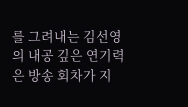를 그려내는 김선영의 내공 깊은 연기력은 방송 회차가 지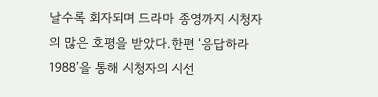날수록 회자되며 드라마 종영까지 시청자의 많은 호평을 받았다.한편 ‘응답하라1988’을 통해 시청자의 시선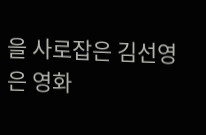을 사로잡은 김선영은 영화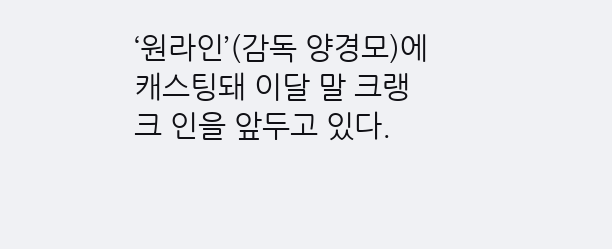‘원라인’(감독 양경모)에 캐스팅돼 이달 말 크랭크 인을 앞두고 있다.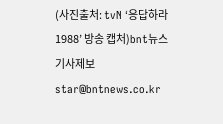(사진출처: tvN ‘응답하라 1988’ 방송 캡처)bnt뉴스 기사제보 star@bntnews.co.kr